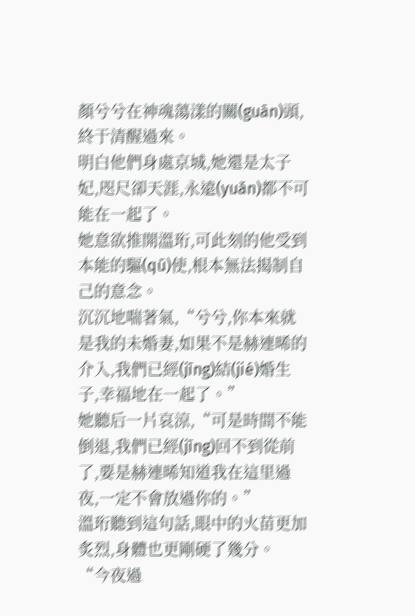顏兮兮在神魂蕩漾的關(guān)頭,終于清醒過來。
明白他們身處京城,她還是太子妃,咫尺卻天涯,永遠(yuǎn)都不可能在一起了。
她意欲推開溫珩,可此刻的他受到本能的驅(qū)使,根本無法揭制自己的意念。
沉沉地喘著氣,“兮兮,你本來就是我的未婚妻,如果不是赫連晞的介入,我們已經(jīng)結(jié)婚生子,幸福地在一起了。”
她聽后一片哀涼,“可是時間不能倒退,我們已經(jīng)回不到從前了,要是赫連晞知道我在這里過夜,一定不會放過你的。”
溫珩聽到這句話,眼中的火苗更加炙烈,身體也更剛硬了幾分。
“今夜過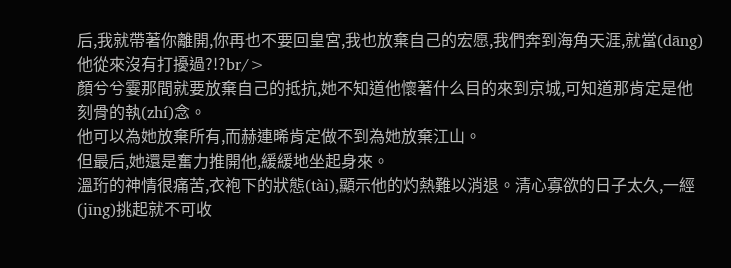后,我就帶著你離開,你再也不要回皇宮,我也放棄自己的宏愿,我們奔到海角天涯,就當(dāng)他從來沒有打擾過?!?br/>
顏兮兮霎那間就要放棄自己的抵抗,她不知道他懷著什么目的來到京城,可知道那肯定是他刻骨的執(zhí)念。
他可以為她放棄所有,而赫連晞肯定做不到為她放棄江山。
但最后,她還是奮力推開他,緩緩地坐起身來。
溫珩的神情很痛苦,衣袍下的狀態(tài),顯示他的灼熱難以消退。清心寡欲的日子太久,一經(jīng)挑起就不可收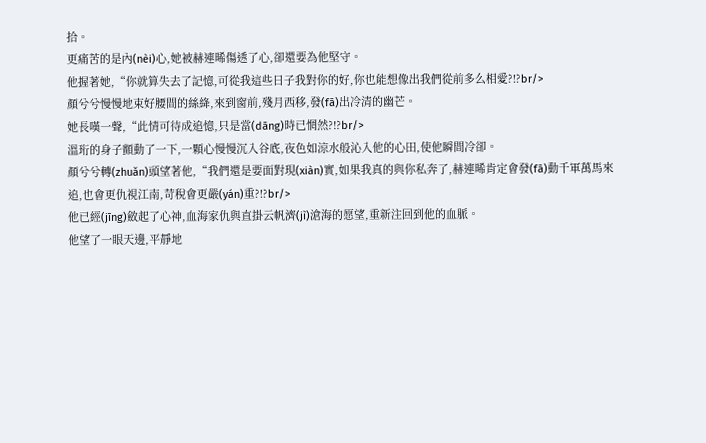拾。
更痛苦的是內(nèi)心,她被赫連晞傷透了心,卻還要為他堅守。
他握著她,“你就算失去了記憶,可從我這些日子我對你的好,你也能想像出我們從前多么相愛?!?br/>
顏兮兮慢慢地束好腰間的絲絳,來到窗前,殘月西移,發(fā)出冷清的幽芒。
她長嘆一聲,“此情可待成追憶,只是當(dāng)時已惘然?!?br/>
溫珩的身子顫動了一下,一顆心慢慢沉入谷底,夜色如涼水般沁入他的心田,使他瞬間冷卻。
顏兮兮轉(zhuǎn)頭望著他,“我們還是要面對現(xiàn)實,如果我真的與你私奔了,赫連晞肯定會發(fā)動千軍萬馬來追,也會更仇視江南,苛稅會更嚴(yán)重?!?br/>
他已經(jīng)斂起了心神,血海家仇與直掛云帆濟(jì)滄海的愿望,重新注回到他的血脈。
他望了一眼天邊,平靜地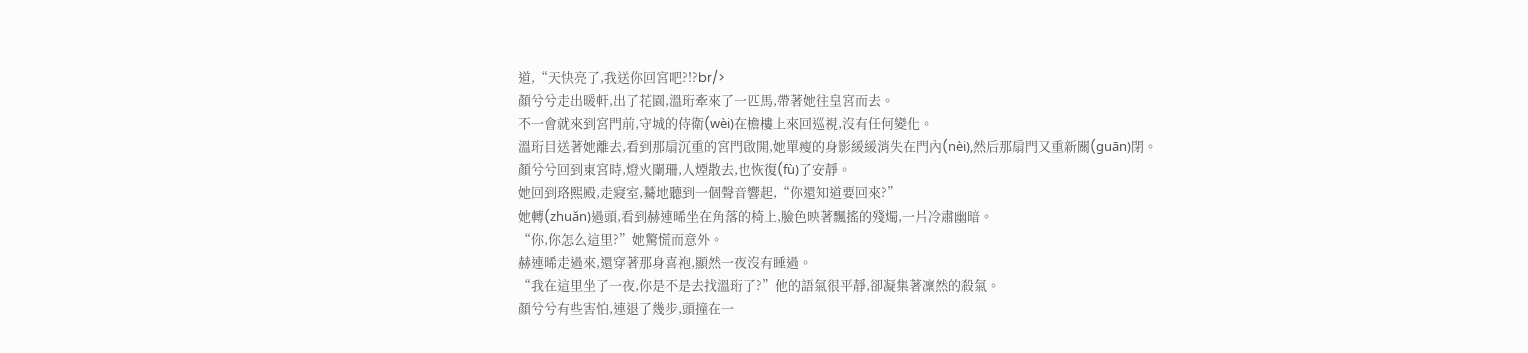道,“天快亮了,我送你回宮吧?!?br/>
顏兮兮走出暖軒,出了花園,溫珩牽來了一匹馬,帶著她往皇宮而去。
不一會就來到宮門前,守城的侍衛(wèi)在檐樓上來回巡視,沒有任何變化。
溫珩目送著她離去,看到那扇沉重的宮門啟開,她單瘦的身影緩緩消失在門內(nèi),然后那扇門又重新關(guān)閉。
顏兮兮回到東宮時,燈火闌珊,人煙散去,也恢復(fù)了安靜。
她回到珞熙殿,走寢室,驀地聽到一個聲音響起,“你還知道要回來?”
她轉(zhuǎn)過頭,看到赫連晞坐在角落的椅上,臉色映著飄搖的殘燭,一片冷肅幽暗。
“你,你怎么這里?”她驚慌而意外。
赫連晞走過來,還穿著那身喜袍,顯然一夜沒有睡過。
“我在這里坐了一夜,你是不是去找溫珩了?”他的語氣很平靜,卻凝集著凜然的殺氣。
顏兮兮有些害怕,連退了幾步,頭撞在一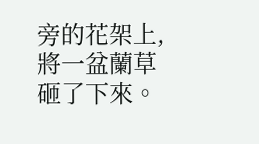旁的花架上,將一盆蘭草砸了下來。